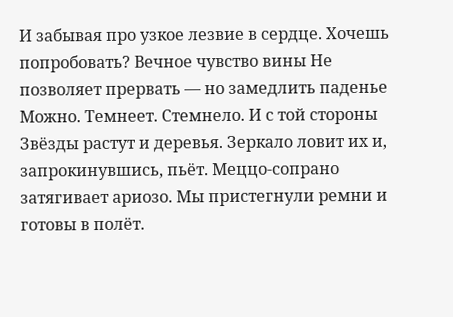И забывая про узкое лезвие в сердце. Хочешь попробовать? Вечное чувство вины Не позволяет прервать — но замедлить паденье Можно. Темнеет. Стемнело. И с той стороны Звёзды растут и деревья. Зеркало ловит их и, запрокинувшись, пьёт. Меццо-сопрано затягивает ариозо. Мы пристегнули ремни и готовы в полёт.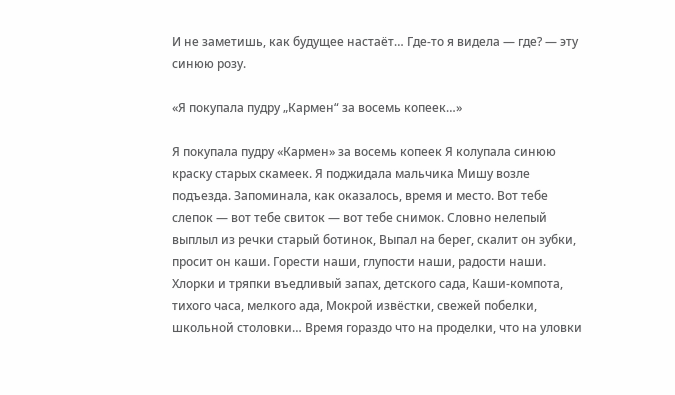И не заметишь, как будущее настаёт… Где-то я видела — где? — эту синюю розу.

«Я покупала пудру „Кармен“ за восемь копеек…»

Я покупала пудру «Кармен» за восемь копеек Я колупала синюю краску старых скамеек. Я поджидала мальчика Мишу возле подъезда. Запоминала, как оказалось, время и место. Вот тебе слепок — вот тебе свиток — вот тебе снимок. Словно нелепый выплыл из речки старый ботинок, Выпал на берег, скалит он зубки, просит он каши. Горести наши, глупости наши, радости наши. Хлорки и тряпки въедливый запах, детского сада, Каши-компота, тихого часа, мелкого ада, Мокрой извёстки, свежей побелки, школьной столовки… Время гораздо что на проделки, что на уловки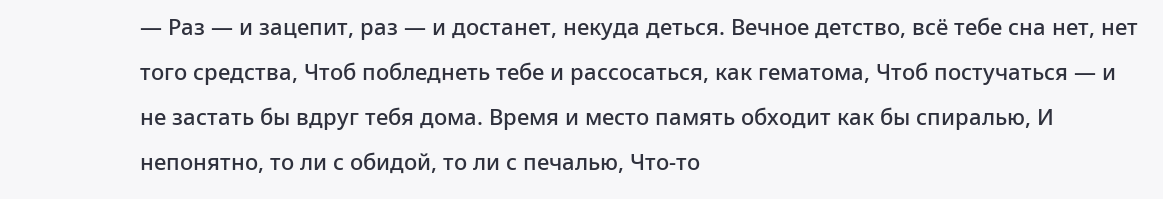— Раз — и зацепит, раз — и достанет, некуда деться. Вечное детство, всё тебе сна нет, нет того средства, Чтоб побледнеть тебе и рассосаться, как гематома, Чтоб постучаться — и не застать бы вдруг тебя дома. Время и место память обходит как бы спиралью, И непонятно, то ли с обидой, то ли с печалью, Что-то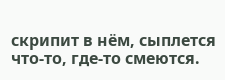скрипит в нём, сыплется что-то, где-то смеются.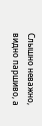Слышно неважно, видно паршиво, а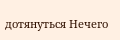дотянуться Нечего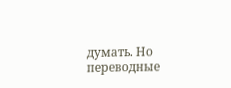думать. Но переводные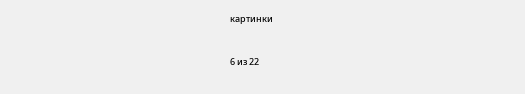картинки


6 из 22